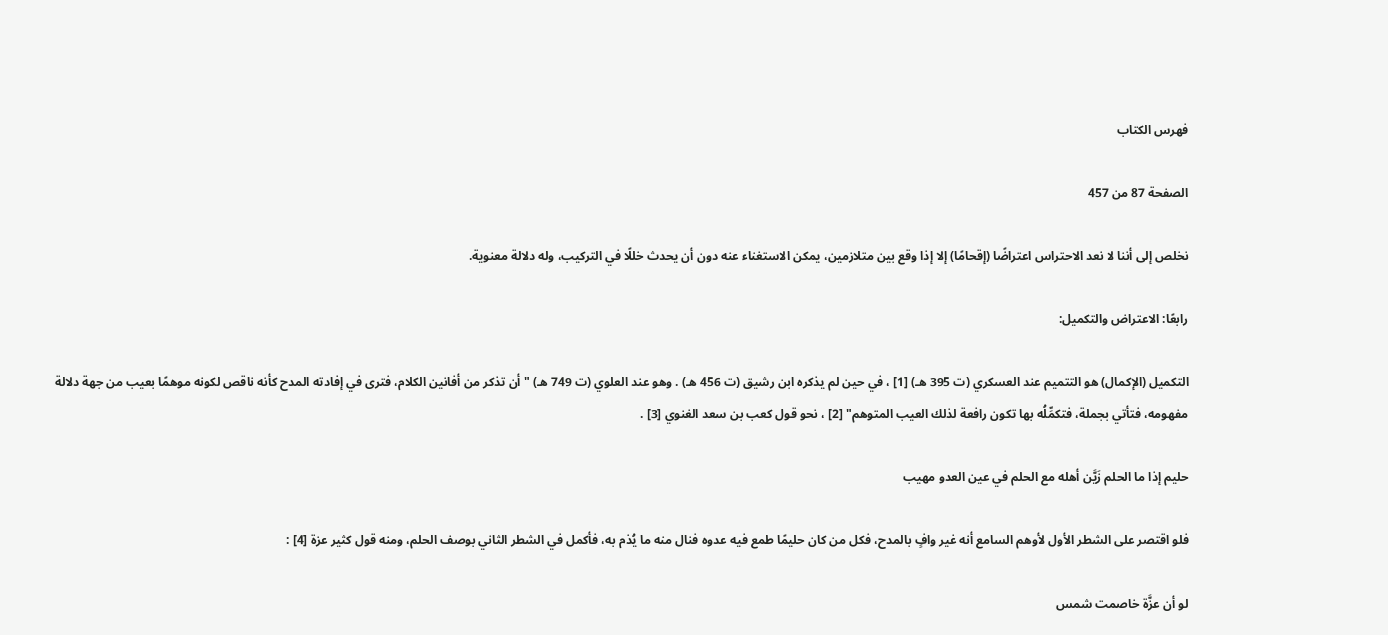فهرس الكتاب

الصفحة 87 من 457

نخلص إلى أننا لا نعد الاحتراس اعتراضًا (إقحامًا) إلا إذا وقع بين متلازمين، يمكن الاستغناء عنه دون أن يحدث خللًا في التركيب، وله دلالة معنوية.

رابعًا: الاعتراض والتكميل:

التكميل (الإكمال) هو التتميم عند العسكري (ت 395 هـ) [1] ، في حين لم يذكره ابن رشيق (ت 456 هـ) . وهو عند العلوي (ت 749 هـ) "أن تذكر من أفانين الكلام، فترى في إفادته المدح كأنه ناقص لكونه موهمًا بعيب من جهة دلالة مفهومه، فتأتي بجملة، فتكمِّلُه بها تكون رافعة لذلك العيب المتوهم" [2] ، نحو قول كعب بن سعد الغنوي [3] .

حليم إذا ما الحلم زَيَّن أهله مع الحلم في عين العدو مهيب

فلو اقتصر على الشطر الأول لأوهم السامع أنه غير وافٍ بالمدح، فكل من كان حليمًا طمع فيه عدوه فنال منه ما يُذم به، فأكمل في الشطر الثاني بوصف الحلم، ومنه قول كثير عزة [4] :

لو أن عزَّة خاصمت شمس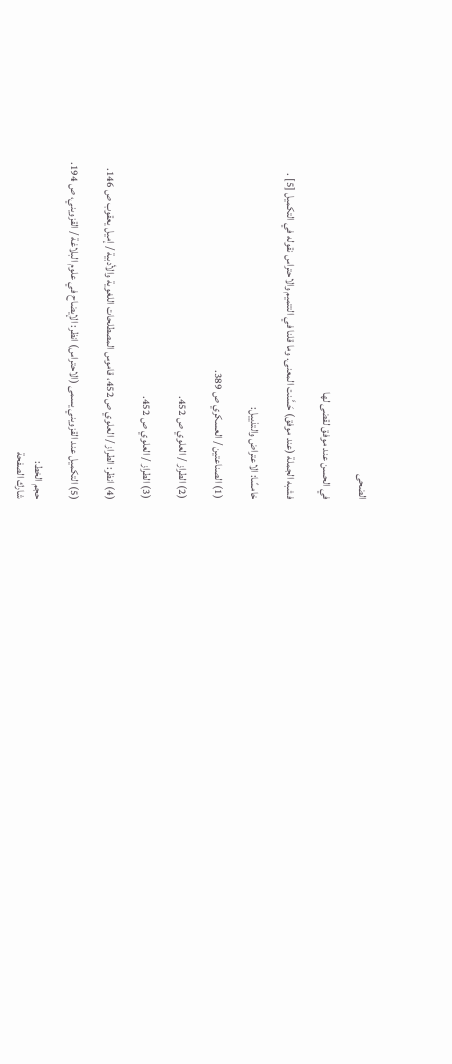الضحى

في الحسن عند موفق لقضى لها

فشبه الجملة (عند موفق) حَسَّنت المعنى. وما قلنا في التتميم والاحتراس نقوله في التكميل [5] .

خامسًا: الاعتراض والتذييل:

(1) الصناعتين / العسكري ص 389.

(2) الطراز / العلوي ص 452.

(3) الطراز / العلوي ص 452.

(4) انظر: الطراز / العلوي ص 452، قاموس المصطلحات اللغوية والأدبية / إميل يعقوب ص 146.

(5) التكميل عند القزويني يسمى (الاحتراس) انظر: الإيضاح في علوم البلاغة / القزويني، ص 194.

حجم الخط:
شارك الصفحة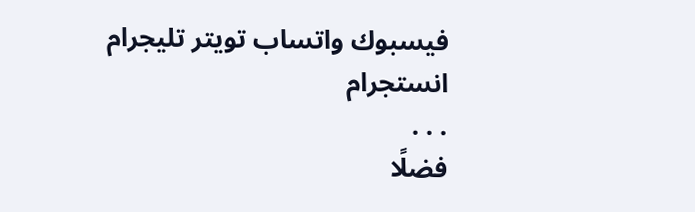فيسبوك واتساب تويتر تليجرام انستجرام
. . .
فضلًا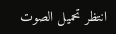انتظر تحميل الصوت